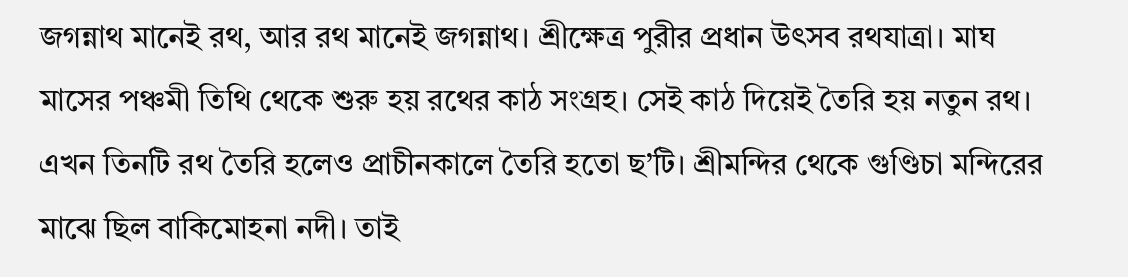জগন্নাথ মানেই রথ, আর রথ মানেই জগন্নাথ। শ্রীক্ষেত্র পুরীর প্রধান উৎসব রথযাত্রা। মাঘ মাসের পঞ্চমী তিথি থেকে শুরু হয় রথের কাঠ সংগ্রহ। সেই কাঠ দিয়েই তৈরি হয় নতুন রথ। এখন তিনটি রথ তৈরি হলেও প্রাচীনকালে তৈরি হতো ছ’টি। শ্রীমন্দির থেকে গুণ্ডিচা মন্দিরের মাঝে ছিল বাকিমোহনা নদী। তাই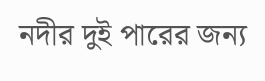নদীর দুই পারের জন্য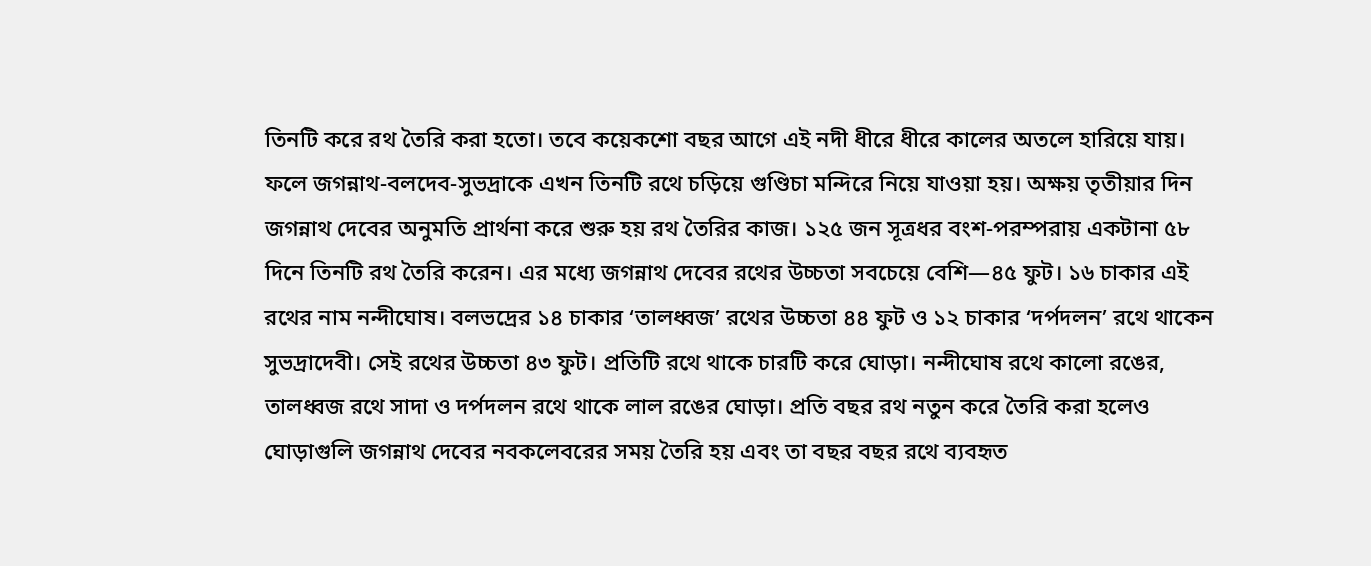তিনটি করে রথ তৈরি করা হতো। তবে কয়েকশো বছর আগে এই নদী ধীরে ধীরে কালের অতলে হারিয়ে যায়। ফলে জগন্নাথ-বলদেব-সুভদ্রাকে এখন তিনটি রথে চড়িয়ে গুণ্ডিচা মন্দিরে নিয়ে যাওয়া হয়। অক্ষয় তৃতীয়ার দিন জগন্নাথ দেবের অনুমতি প্রার্থনা করে শুরু হয় রথ তৈরির কাজ। ১২৫ জন সূত্রধর বংশ-পরম্পরায় একটানা ৫৮ দিনে তিনটি রথ তৈরি করেন। এর মধ্যে জগন্নাথ দেবের রথের উচ্চতা সবচেয়ে বেশি—৪৫ ফুট। ১৬ চাকার এই রথের নাম নন্দীঘোষ। বলভদ্রের ১৪ চাকার ‘তালধ্বজ’ রথের উচ্চতা ৪৪ ফুট ও ১২ চাকার ‘দর্পদলন’ রথে থাকেন সুভদ্রাদেবী। সেই রথের উচ্চতা ৪৩ ফুট। প্রতিটি রথে থাকে চারটি করে ঘোড়া। নন্দীঘোষ রথে কালো রঙের, তালধ্বজ রথে সাদা ও দর্পদলন রথে থাকে লাল রঙের ঘোড়া। প্রতি বছর রথ নতুন করে তৈরি করা হলেও ঘোড়াগুলি জগন্নাথ দেবের নবকলেবরের সময় তৈরি হয় এবং তা বছর বছর রথে ব্যবহৃত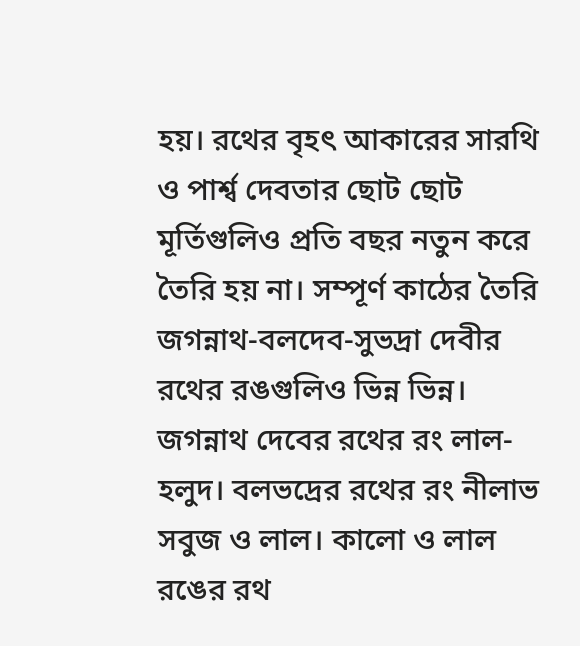হয়। রথের বৃহৎ আকারের সারথি ও পার্শ্ব দেবতার ছোট ছোট মূর্তিগুলিও প্রতি বছর নতুন করে তৈরি হয় না। সম্পূর্ণ কাঠের তৈরি জগন্নাথ-বলদেব-সুভদ্রা দেবীর রথের রঙগুলিও ভিন্ন ভিন্ন। জগন্নাথ দেবের রথের রং লাল-হলুদ। বলভদ্রের রথের রং নীলাভ সবুজ ও লাল। কালো ও লাল রঙের রথ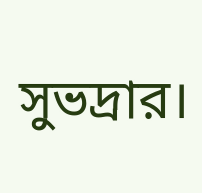সুভদ্রার।